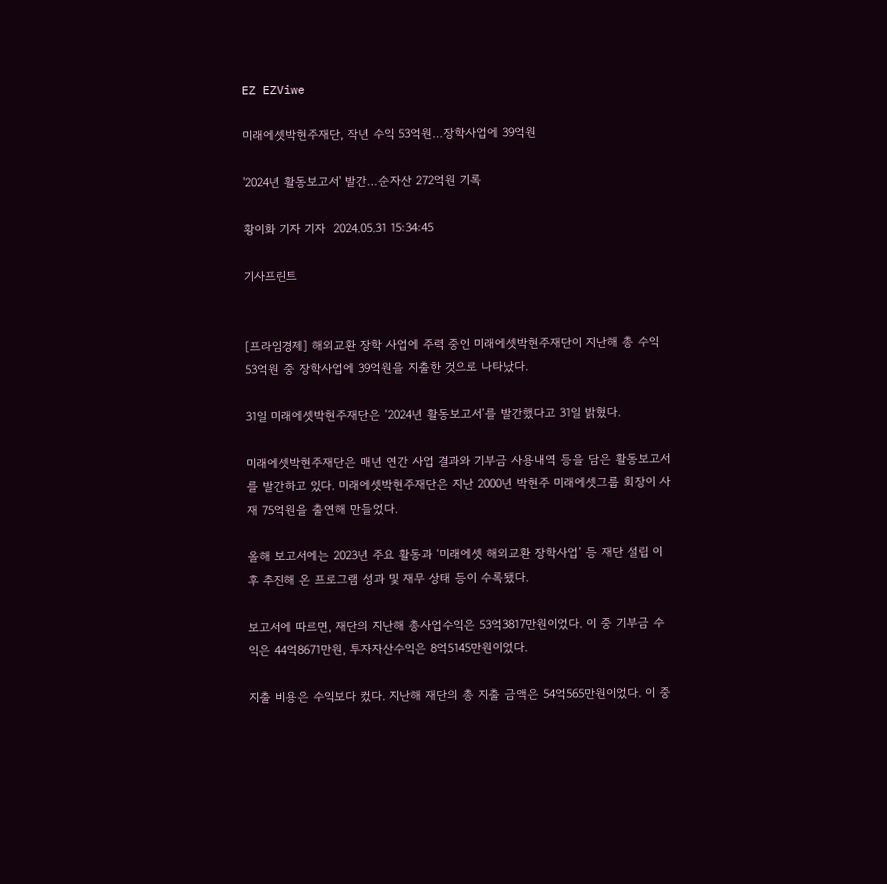EZ EZViwe

미래에셋박현주재단, 작년 수익 53억원…장학사업에 39억원

'2024년 활동보고서' 발간…순자산 272억원 기록

황이화 기자 기자  2024.05.31 15:34:45

기사프린트


[프라임경제] 해외교환 장학 사업에 주력 중인 미래에셋박현주재단이 지난해 총 수익 53억원 중 장학사업에 39억원을 지출한 것으로 나타났다.

31일 미래에셋박현주재단은 ‘2024년 활동보고서’를 발간했다고 31일 밝혔다.

미래에셋박현주재단은 매년 연간 사업 결과와 기부금 사용내역 등을 담은 활동보고서를 발간하고 있다. 미래에셋박현주재단은 지난 2000년 박현주 미래에셋그룹 회장이 사재 75억원을 출연해 만들었다.

올해 보고서에는 2023년 주요 활동과 ‘미래에셋 해외교환 장학사업’ 등 재단 설립 이후 추진해 온 프로그램 성과 및 재무 상태 등이 수록됐다.

보고서에 따르면, 재단의 지난해 총사업수익은 53억3817만원이었다. 이 중 기부금 수익은 44억8671만원, 투자자산수익은 8억5145만원이었다.

지출 비용은 수익보다 컸다. 지난해 재단의 총 지출 금액은 54억565만원이었다. 이 중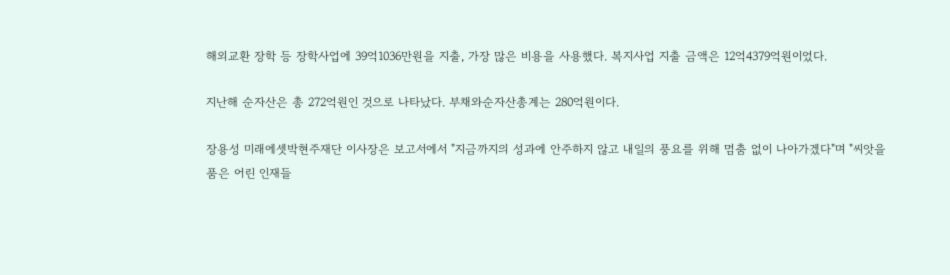해외교환 장학 등 장학사업에 39억1036만원을 지출, 가장 많은 비용을 사용했다. 복지사업 지출 금액은 12억4379억원이었다.

지난해 순자산은 총 272억원인 것으로 나타났다. 부채와순자산총계는 280억원이다.

장용성 미래에셋박현주재단 이사장은 보고서에서 "지금까지의 성과에 안주하지 않고 내일의 풍요를 위해 멈춤 없이 나아가겠다"며 "씨앗을 품은 어린 인재들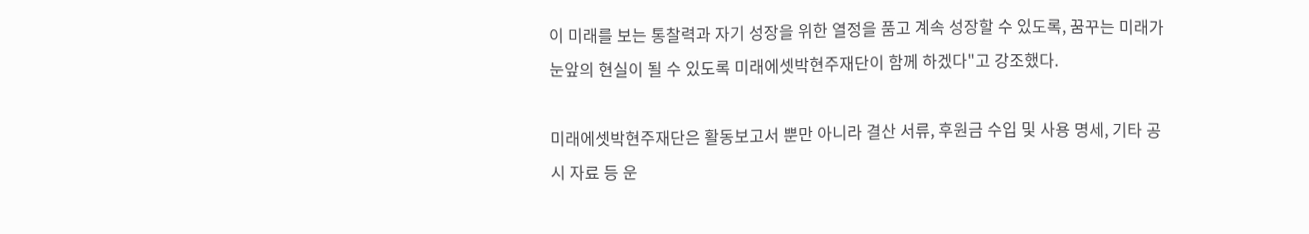이 미래를 보는 통찰력과 자기 성장을 위한 열정을 품고 계속 성장할 수 있도록, 꿈꾸는 미래가 눈앞의 현실이 될 수 있도록 미래에셋박현주재단이 함께 하겠다"고 강조했다.

미래에셋박현주재단은 활동보고서 뿐만 아니라 결산 서류, 후원금 수입 및 사용 명세, 기타 공시 자료 등 운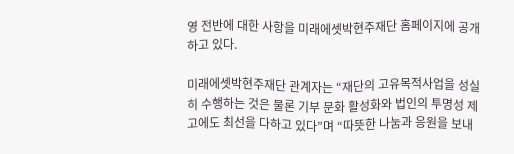영 전반에 대한 사항을 미래에셋박현주재단 홈페이지에 공개하고 있다.

미래에셋박현주재단 관계자는 “재단의 고유목적사업을 성실히 수행하는 것은 물론 기부 문화 활성화와 법인의 투명성 제고에도 최선을 다하고 있다”며 “따뜻한 나눔과 응원을 보내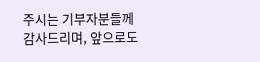주시는 기부자분들께 감사드리며, 앞으로도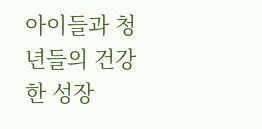아이들과 청년들의 건강한 성장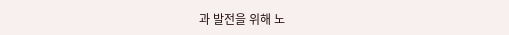과 발전을 위해 노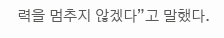력을 멈추지 않겠다”고 말했다.